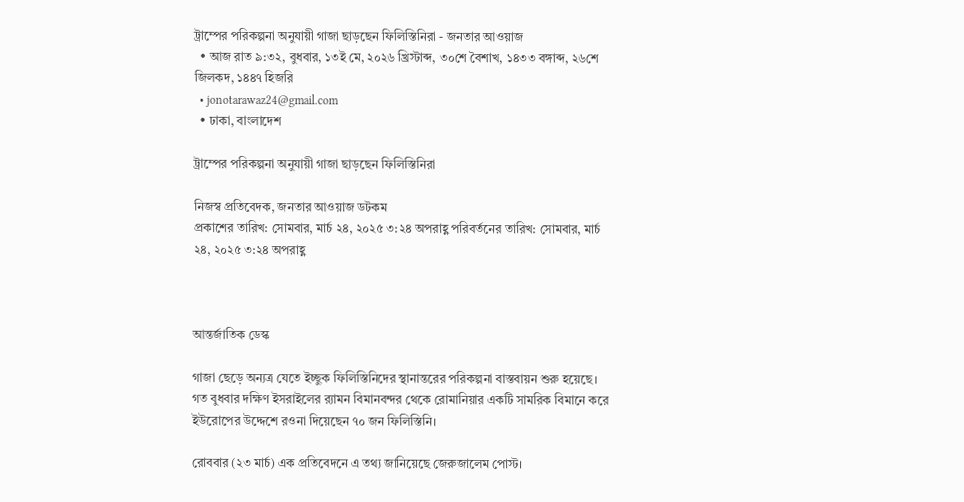ট্রাম্পের পরিকল্পনা অনুযায়ী গাজা ছাড়ছেন ফিলিস্তিনিরা - জনতার আওয়াজ
  • আজ রাত ৯:৩২, বুধবার, ১৩ই মে, ২০২৬ খ্রিস্টাব্দ, ৩০শে বৈশাখ, ১৪৩৩ বঙ্গাব্দ, ২৬শে জিলকদ, ১৪৪৭ হিজরি
  • jonotarawaz24@gmail.com
  • ঢাকা, বাংলাদেশ

ট্রাম্পের পরিকল্পনা অনুযায়ী গাজা ছাড়ছেন ফিলিস্তিনিরা

নিজস্ব প্রতিবেদক, জনতার আওয়াজ ডটকম
প্রকাশের তারিখ: সোমবার, মার্চ ২৪, ২০২৫ ৩:২৪ অপরাহ্ণ পরিবর্তনের তারিখ: সোমবার, মার্চ ২৪, ২০২৫ ৩:২৪ অপরাহ্ণ



আন্তর্জাতিক ডেস্ক

গাজা ছেড়ে অন্যত্র যেতে ইচ্ছুক ফিলিস্তিনিদের স্থানান্তরের পরিকল্পনা বাস্তবায়ন শুরু হয়েছে। গত বুধবার দক্ষিণ ইসরাইলের র‌্যামন বিমানবন্দর থেকে রোমানিয়ার একটি সামরিক বিমানে করে ইউরোপের উদ্দেশে রওনা দিয়েছেন ৭০ জন ফিলিস্তিনি।

রোববার (২৩ মার্চ) এক প্রতিবেদনে এ তথ্য জানিয়েছে জেরুজালেম পোস্ট।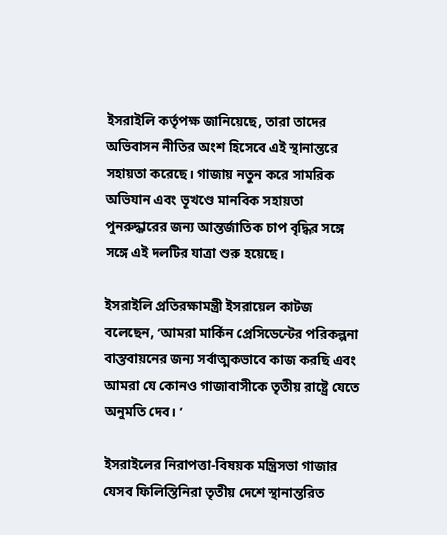ইসরাইলি কর্তৃপক্ষ জানিয়েছে, তারা তাদের অভিবাসন নীতির অংশ হিসেবে এই স্থানান্তরে সহায়তা করেছে। গাজায় নতুন করে সামরিক অভিযান এবং ভূখণ্ডে মানবিক সহায়তা পুনরুদ্ধারের জন্য আন্তর্জাতিক চাপ বৃদ্ধির সঙ্গে সঙ্গে এই দলটির যাত্রা শুরু হয়েছে।

ইসরাইলি প্রতিরক্ষামন্ত্রী ইসরায়েল কাটজ বলেছেন, ‘আমরা মার্কিন প্রেসিডেন্টের পরিকল্পনা বাস্তবায়নের জন্য সর্বাত্মকভাবে কাজ করছি এবং আমরা যে কোনও গাজাবাসীকে তৃতীয় রাষ্ট্রে যেতে অনুমতি দেব। ’

ইসরাইলের নিরাপত্তা-বিষয়ক মন্ত্রিসভা গাজার যেসব ফিলিস্তিনিরা তৃতীয় দেশে স্থানান্তরিত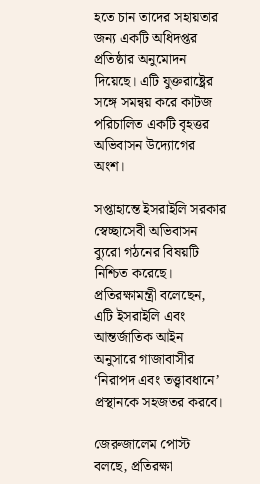হতে চান তাদের সহায়তার জন্য একটি অধিদপ্তর প্রতিষ্ঠার অনুমোদন দিয়েছে। এটি যুক্তরাষ্ট্রের সঙ্গে সমন্বয় করে কাটজ পরিচালিত একটি বৃহত্তর অভিবাসন উদ্যোগের অংশ।

সপ্তাহান্তে ইসরাইলি সরকার স্বেচ্ছাসেবী অভিবাসন ব্যুরো গঠনের বিষয়টি নিশ্চিত করেছে। প্রতিরক্ষামন্ত্রী বলেছেন, এটি ইসরাইলি এবং আন্তর্জাতিক আইন অনুসারে গাজাবাসীর ‘নিরাপদ এবং তত্ত্বাবধানে’ প্রস্থানকে সহজতর করবে।

জেরুজালেম পোস্ট বলছে, প্রতিরক্ষা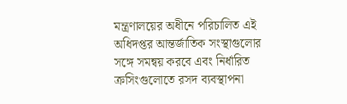মন্ত্রণালয়ের অধীনে পরিচালিত এই অধিদপ্তর আন্তর্জাতিক সংস্থাগুলোর সঙ্গে সমন্বয় করবে এবং নির্ধারিত ক্রসিংগুলোতে রসদ ব্যবস্থাপনা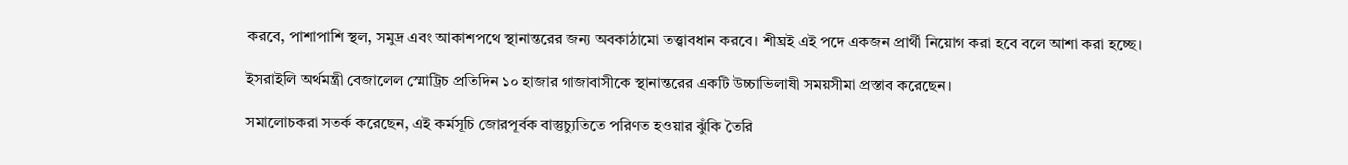করবে, পাশাপাশি স্থল, সমুদ্র এবং আকাশপথে স্থানান্তরের জন্য অবকাঠামো তত্ত্বাবধান করবে। শীঘ্রই এই পদে একজন প্রার্থী নিয়োগ করা হবে বলে আশা করা হচ্ছে।

ইসরাইলি অর্থমন্ত্রী বেজালেল স্মোট্রিচ প্রতিদিন ১০ হাজার গাজাবাসীকে স্থানান্তরের একটি উচ্চাভিলাষী সময়সীমা প্রস্তাব করেছেন।

সমালোচকরা সতর্ক করেছেন, এই কর্মসূচি জোরপূর্বক বাস্তুচ্যুতিতে পরিণত হওয়ার ঝুঁকি তৈরি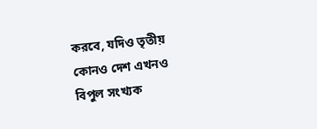করবে, যদিও তৃতীয় কোনও দেশ এখনও বিপুল সংখ্যক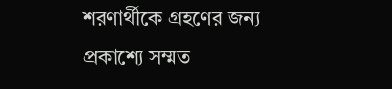শরণার্থীকে গ্রহণের জন্য প্রকাশ্যে সম্মত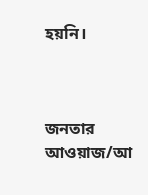হয়নি।



জনতার আওয়াজ/আ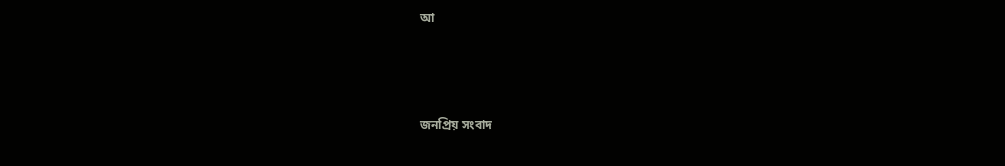আ



জনপ্রিয় সংবাদ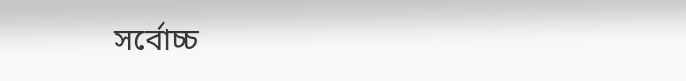সর্বোচ্চ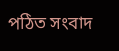পঠিত সংবাদ